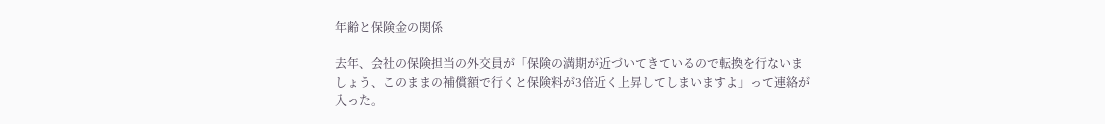年齢と保険金の関係

去年、会社の保険担当の外交員が「保険の満期が近づいてきているので転換を行ないましょう、このままの補償額で行くと保険料が3倍近く上昇してしまいますよ」って連絡が入った。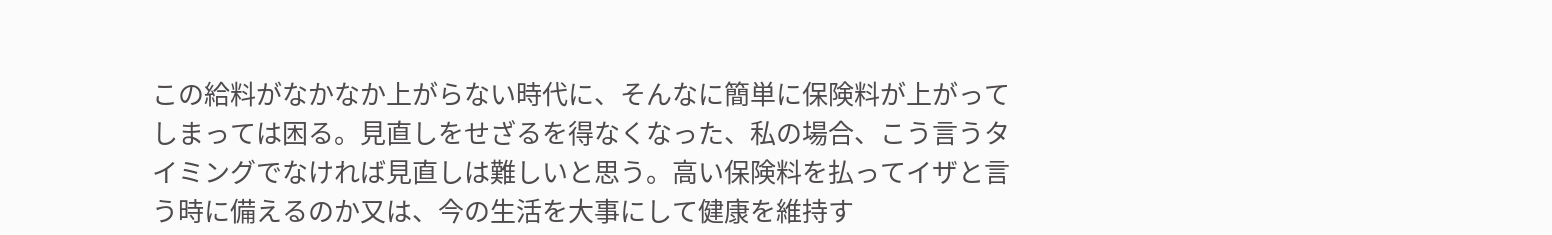この給料がなかなか上がらない時代に、そんなに簡単に保険料が上がってしまっては困る。見直しをせざるを得なくなった、私の場合、こう言うタイミングでなければ見直しは難しいと思う。高い保険料を払ってイザと言う時に備えるのか又は、今の生活を大事にして健康を維持す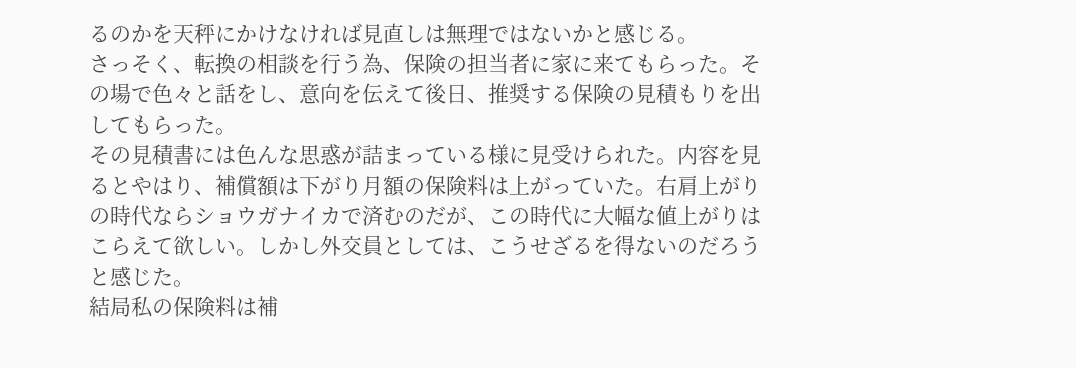るのかを天秤にかけなければ見直しは無理ではないかと感じる。
さっそく、転換の相談を行う為、保険の担当者に家に来てもらった。その場で色々と話をし、意向を伝えて後日、推奨する保険の見積もりを出してもらった。
その見積書には色んな思惑が詰まっている様に見受けられた。内容を見るとやはり、補償額は下がり月額の保険料は上がっていた。右肩上がりの時代ならショウガナイカで済むのだが、この時代に大幅な値上がりはこらえて欲しい。しかし外交員としては、こうせざるを得ないのだろうと感じた。
結局私の保険料は補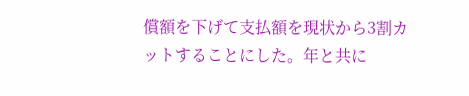償額を下げて支払額を現状から3割カットすることにした。年と共に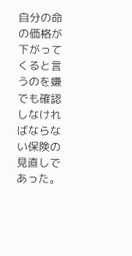自分の命の価格が下がってくると言うのを嫌でも確認しなければならない保険の見直しであった。